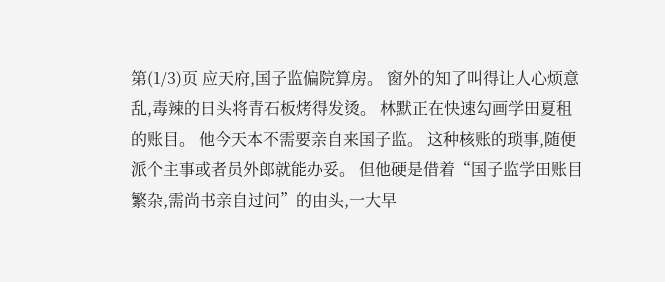第(1/3)页 应天府,国子监偏院算房。 窗外的知了叫得让人心烦意乱,毒辣的日头将青石板烤得发烫。 林默正在快速勾画学田夏租的账目。 他今天本不需要亲自来国子监。 这种核账的琐事,随便派个主事或者员外郎就能办妥。 但他硬是借着“国子监学田账目繁杂,需尚书亲自过问”的由头,一大早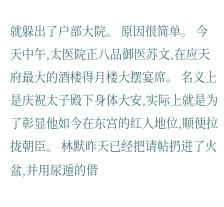就躲出了户部大院。 原因很简单。 今天中午,太医院正八品御医苏文,在应天府最大的酒楼得月楼大摆宴席。 名义上是庆祝太子殿下身体大安,实际上就是为了彰显他如今在东宫的红人地位,顺便拉拢朝臣。 林默昨天已经把请帖扔进了火盆,并用尿遁的借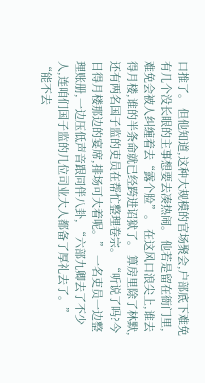口推了。 但他知道,这种大规模的官场聚会,户部底下难免有几个没长眼的主事想要去凑热闹。 他若是留在衙门里,难免会被人纠缠着去“露个脸”。 在这风口浪尖上,谁去得月楼,谁的半条命就已经跨进诏狱了。 算房里除了林默,还有两名国子监的吏员在帮忙整理卷宗。 “听说了吗?今日得月楼那边的宴席,排场可大着呢。” 一名吏员一边整理账册,一边压低声音跟同伴八卦, “六部九卿去了不少人,连咱们国子监的几位司业大人都备了厚礼去了。” “能不去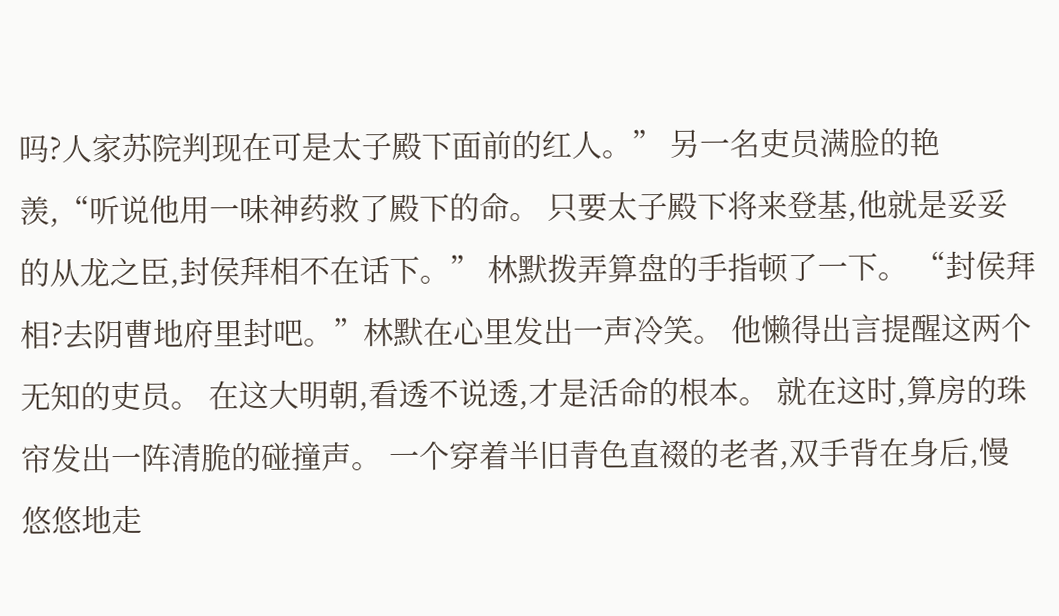吗?人家苏院判现在可是太子殿下面前的红人。” 另一名吏员满脸的艳羡,“听说他用一味神药救了殿下的命。 只要太子殿下将来登基,他就是妥妥的从龙之臣,封侯拜相不在话下。” 林默拨弄算盘的手指顿了一下。 “封侯拜相?去阴曹地府里封吧。”林默在心里发出一声冷笑。 他懒得出言提醒这两个无知的吏员。 在这大明朝,看透不说透,才是活命的根本。 就在这时,算房的珠帘发出一阵清脆的碰撞声。 一个穿着半旧青色直裰的老者,双手背在身后,慢悠悠地走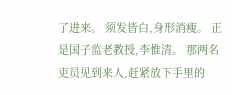了进来。 须发皆白,身形消瘦。 正是国子监老教授,李惟清。 那两名吏员见到来人,赶紧放下手里的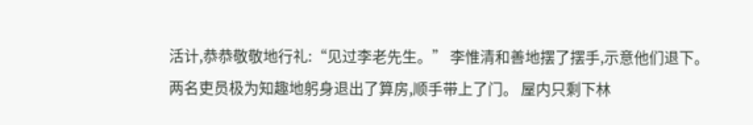活计,恭恭敬敬地行礼:“见过李老先生。” 李惟清和善地摆了摆手,示意他们退下。 两名吏员极为知趣地躬身退出了算房,顺手带上了门。 屋内只剩下林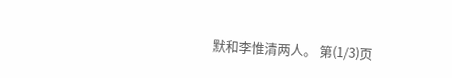默和李惟清两人。 第(1/3)页